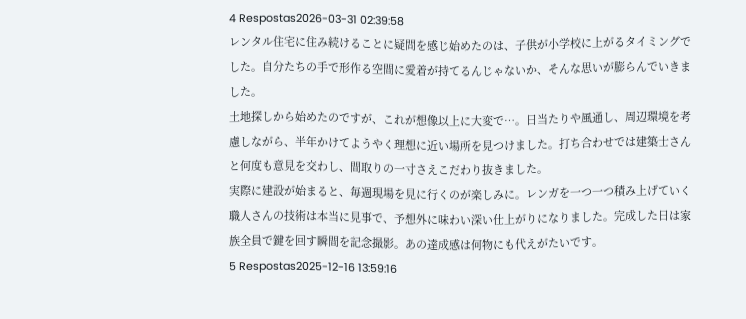4 Respostas2026-03-31 02:39:58
レンタル住宅に住み続けることに疑問を感じ始めたのは、子供が小学校に上がるタイミングでした。自分たちの手で形作る空間に愛着が持てるんじゃないか、そんな思いが膨らんでいきました。
土地探しから始めたのですが、これが想像以上に大変で…。日当たりや風通し、周辺環境を考慮しながら、半年かけてようやく理想に近い場所を見つけました。打ち合わせでは建築士さんと何度も意見を交わし、間取りの一寸さえこだわり抜きました。
実際に建設が始まると、毎週現場を見に行くのが楽しみに。レンガを一つ一つ積み上げていく職人さんの技術は本当に見事で、予想外に味わい深い仕上がりになりました。完成した日は家族全員で鍵を回す瞬間を記念撮影。あの達成感は何物にも代えがたいです。
5 Respostas2025-12-16 13:59:16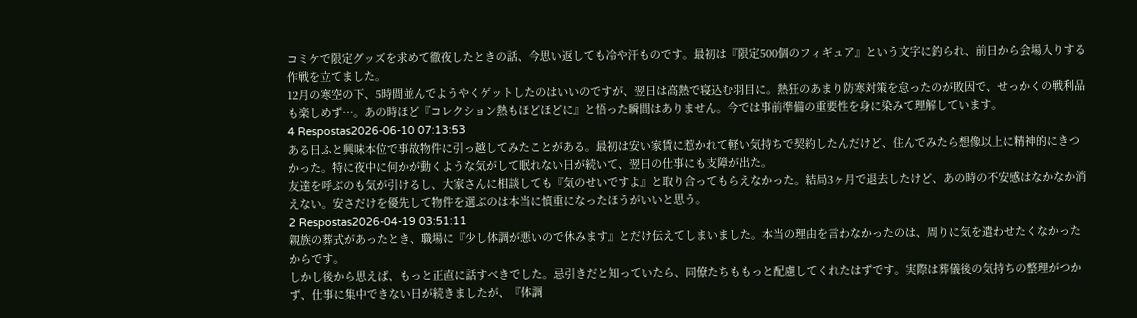コミケで限定グッズを求めて徹夜したときの話、今思い返しても冷や汗ものです。最初は『限定500個のフィギュア』という文字に釣られ、前日から会場入りする作戦を立てました。
12月の寒空の下、5時間並んでようやくゲットしたのはいいのですが、翌日は高熱で寝込む羽目に。熱狂のあまり防寒対策を怠ったのが敗因で、せっかくの戦利品も楽しめず…。あの時ほど『コレクション熱もほどほどに』と悟った瞬間はありません。今では事前準備の重要性を身に染みて理解しています。
4 Respostas2026-06-10 07:13:53
ある日ふと興味本位で事故物件に引っ越してみたことがある。最初は安い家賃に惹かれて軽い気持ちで契約したんだけど、住んでみたら想像以上に精神的にきつかった。特に夜中に何かが動くような気がして眠れない日が続いて、翌日の仕事にも支障が出た。
友達を呼ぶのも気が引けるし、大家さんに相談しても『気のせいですよ』と取り合ってもらえなかった。結局3ヶ月で退去したけど、あの時の不安感はなかなか消えない。安さだけを優先して物件を選ぶのは本当に慎重になったほうがいいと思う。
2 Respostas2026-04-19 03:51:11
親族の葬式があったとき、職場に『少し体調が悪いので休みます』とだけ伝えてしまいました。本当の理由を言わなかったのは、周りに気を遣わせたくなかったからです。
しかし後から思えば、もっと正直に話すべきでした。忌引きだと知っていたら、同僚たちももっと配慮してくれたはずです。実際は葬儀後の気持ちの整理がつかず、仕事に集中できない日が続きましたが、『体調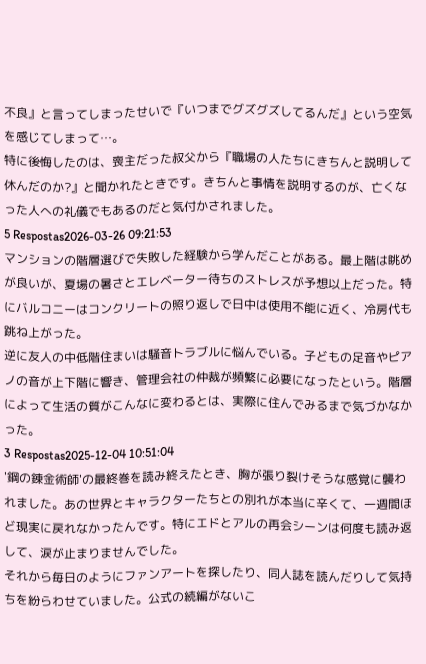不良』と言ってしまったせいで『いつまでグズグズしてるんだ』という空気を感じてしまって…。
特に後悔したのは、喪主だった叔父から『職場の人たちにきちんと説明して休んだのか?』と聞かれたときです。きちんと事情を説明するのが、亡くなった人への礼儀でもあるのだと気付かされました。
5 Respostas2026-03-26 09:21:53
マンションの階層選びで失敗した経験から学んだことがある。最上階は眺めが良いが、夏場の暑さとエレベーター待ちのストレスが予想以上だった。特にバルコニーはコンクリートの照り返しで日中は使用不能に近く、冷房代も跳ね上がった。
逆に友人の中低階住まいは騒音トラブルに悩んでいる。子どもの足音やピアノの音が上下階に響き、管理会社の仲裁が頻繁に必要になったという。階層によって生活の質がこんなに変わるとは、実際に住んでみるまで気づかなかった。
3 Respostas2025-12-04 10:51:04
'鋼の錬金術師'の最終巻を読み終えたとき、胸が張り裂けそうな感覚に襲われました。あの世界とキャラクターたちとの別れが本当に辛くて、一週間ほど現実に戻れなかったんです。特にエドとアルの再会シーンは何度も読み返して、涙が止まりませんでした。
それから毎日のようにファンアートを探したり、同人誌を読んだりして気持ちを紛らわせていました。公式の続編がないこ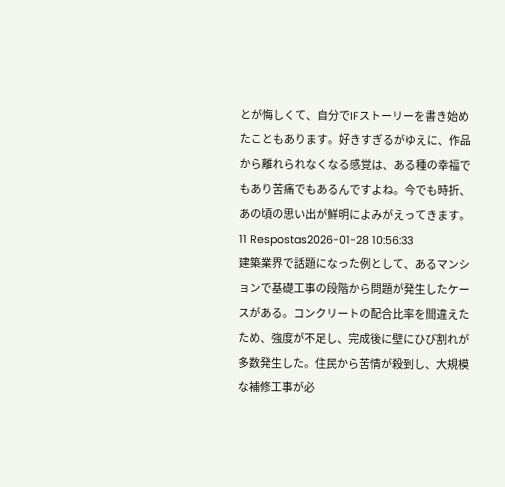とが悔しくて、自分でIFストーリーを書き始めたこともあります。好きすぎるがゆえに、作品から離れられなくなる感覚は、ある種の幸福でもあり苦痛でもあるんですよね。今でも時折、あの頃の思い出が鮮明によみがえってきます。
11 Respostas2026-01-28 10:56:33
建築業界で話題になった例として、あるマンションで基礎工事の段階から問題が発生したケースがある。コンクリートの配合比率を間違えたため、強度が不足し、完成後に壁にひび割れが多数発生した。住民から苦情が殺到し、大規模な補修工事が必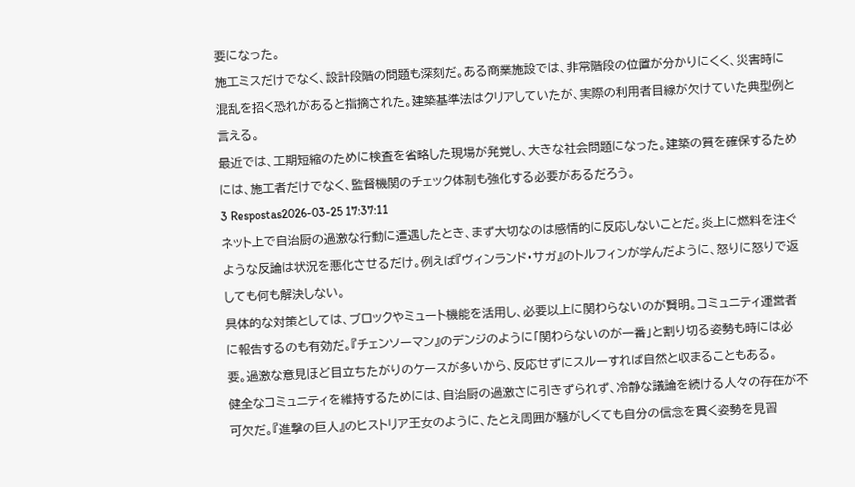要になった。
施工ミスだけでなく、設計段階の問題も深刻だ。ある商業施設では、非常階段の位置が分かりにくく、災害時に混乱を招く恐れがあると指摘された。建築基準法はクリアしていたが、実際の利用者目線が欠けていた典型例と言える。
最近では、工期短縮のために検査を省略した現場が発覚し、大きな社会問題になった。建築の質を確保するためには、施工者だけでなく、監督機関のチェック体制も強化する必要があるだろう。
3 Respostas2026-03-25 17:37:11
ネット上で自治厨の過激な行動に遭遇したとき、まず大切なのは感情的に反応しないことだ。炎上に燃料を注ぐような反論は状況を悪化させるだけ。例えば『ヴィンランド・サガ』のトルフィンが学んだように、怒りに怒りで返しても何も解決しない。
具体的な対策としては、ブロックやミュート機能を活用し、必要以上に関わらないのが賢明。コミュニティ運営者に報告するのも有効だ。『チェンソーマン』のデンジのように「関わらないのが一番」と割り切る姿勢も時には必要。過激な意見ほど目立ちたがりのケースが多いから、反応せずにスルーすれば自然と収まることもある。
健全なコミュニティを維持するためには、自治厨の過激さに引きずられず、冷静な議論を続ける人々の存在が不可欠だ。『進撃の巨人』のヒストリア王女のように、たとえ周囲が騒がしくても自分の信念を貫く姿勢を見習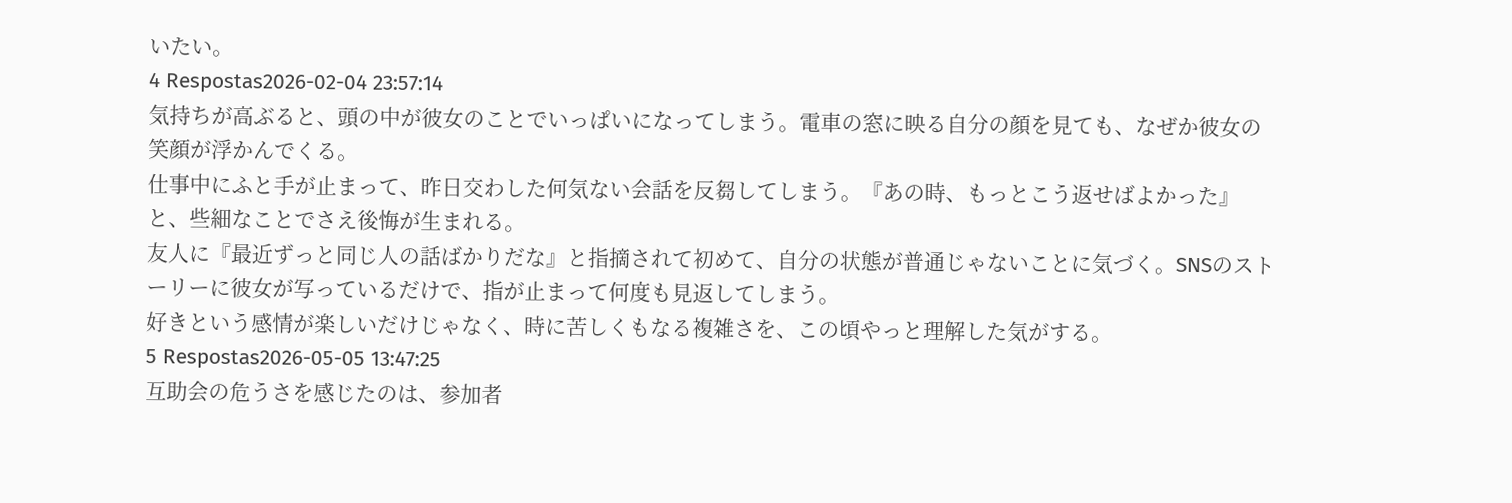いたい。
4 Respostas2026-02-04 23:57:14
気持ちが高ぶると、頭の中が彼女のことでいっぱいになってしまう。電車の窓に映る自分の顔を見ても、なぜか彼女の笑顔が浮かんでくる。
仕事中にふと手が止まって、昨日交わした何気ない会話を反芻してしまう。『あの時、もっとこう返せばよかった』と、些細なことでさえ後悔が生まれる。
友人に『最近ずっと同じ人の話ばかりだな』と指摘されて初めて、自分の状態が普通じゃないことに気づく。SNSのストーリーに彼女が写っているだけで、指が止まって何度も見返してしまう。
好きという感情が楽しいだけじゃなく、時に苦しくもなる複雑さを、この頃やっと理解した気がする。
5 Respostas2026-05-05 13:47:25
互助会の危うさを感じたのは、参加者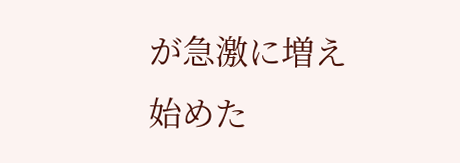が急激に増え始めた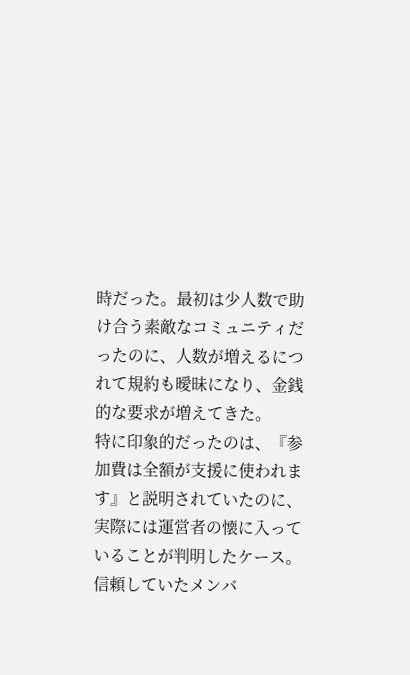時だった。最初は少人数で助け合う素敵なコミュニティだったのに、人数が増えるにつれて規約も曖昧になり、金銭的な要求が増えてきた。
特に印象的だったのは、『参加費は全額が支援に使われます』と説明されていたのに、実際には運営者の懐に入っていることが判明したケース。信頼していたメンバ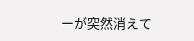ーが突然消えて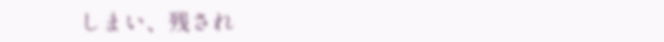しまい、残され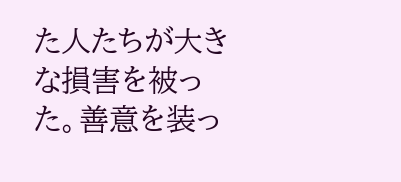た人たちが大きな損害を被った。善意を装っ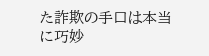た詐欺の手口は本当に巧妙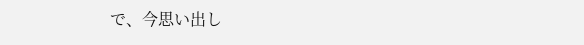で、今思い出し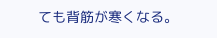ても背筋が寒くなる。